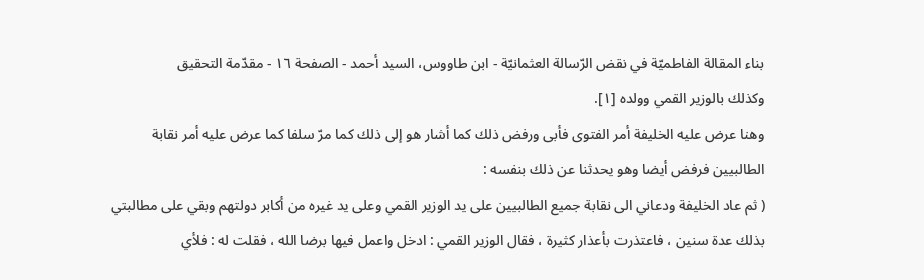بناء المقالة الفاطميّة في نقض الرّسالة العثمانيّة - ابن طاووس، السيد أحمد - الصفحة ١٦ - مقدّمة التحقيق
وكذلك بالوزير القمي وولده [١].
وهنا عرض عليه الخليفة أمر الفتوى فأبى ورفض ذلك كما أشار هو إلى ذلك كما مرّ سلفا كما عرض عليه أمر نقابة الطالبيين فرفض أيضا وهو يحدثنا عن ذلك بنفسه :
( ثم عاد الخليفة ودعاني الى نقابة جميع الطالبيين على يد الوزير القمي وعلى يد غيره من أكابر دولتهم وبقي على مطالبتي بذلك عدة سنين ، فاعتذرت بأعذار كثيرة ، فقال الوزير القمي : ادخل واعمل فيها برضا الله ، فقلت له : فلأي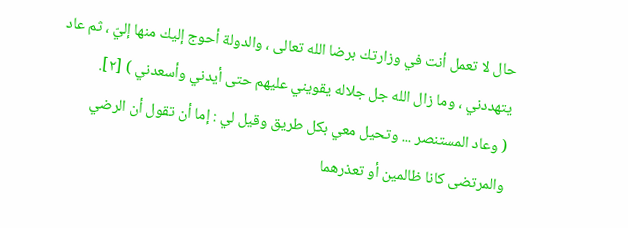حال لا تعمل أنت في وزارتك برضا الله تعالى ، والدولة أحوج إليك منها إليّ ، ثم عاد يتهددني ، وما زال الله جل جلاله يقويني عليهم حتى أيدني وأسعدني ) [٢].
( وعاد المستنصر ... وتحيل معي بكل طريق وقيل لي : إما أن تقول أن الرضي والمرتضى كانا ظالمين أو تعذرهما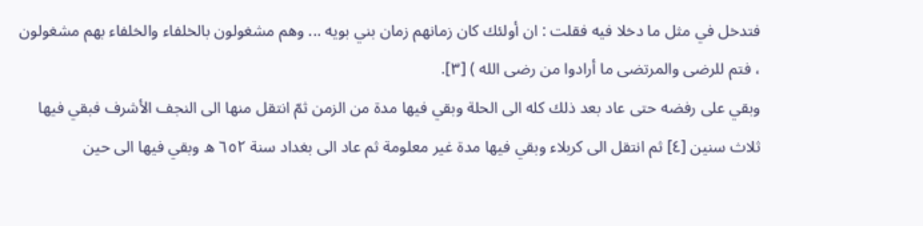فتدخل في مثل ما دخلا فيه فقلت : ان أولئك كان زمانهم زمان بني بويه ... وهم مشغولون بالخلفاء والخلفاء بهم مشغولون ، فتم للرضى والمرتضى ما أرادوا من رضى الله ) [٣].
وبقي على رفضه حتى عاد بعد ذلك كله الى الحلة وبقي فيها مدة من الزمن ثمّ انتقل منها الى النجف الأشرف فبقي فيها ثلاث سنين [٤] ثم انتقل الى كربلاء وبقي فيها مدة غير معلومة ثم عاد الى بغداد سنة ٦٥٢ ه وبقي فيها الى حين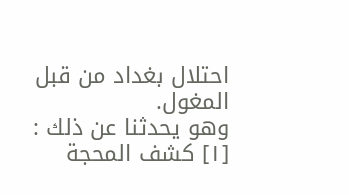احتلال بغداد من قبل المغول.
وهو يحدثنا عن ذلك :
[١] كشف المحجة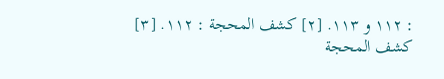: ١١٢ و ١١٣. [٢] كشف المحجة : ١١٢. [٣] كشف المحجة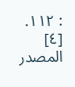: ١١٢. [٤] المصدر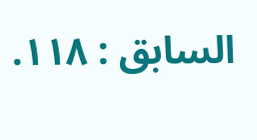السابق : ١١٨.